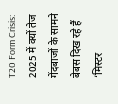T20 Form Crisis: 2025 में क्यों तेज गेंदबाजों के सामने बेबस दिख रहे हैं ‘मिस्टर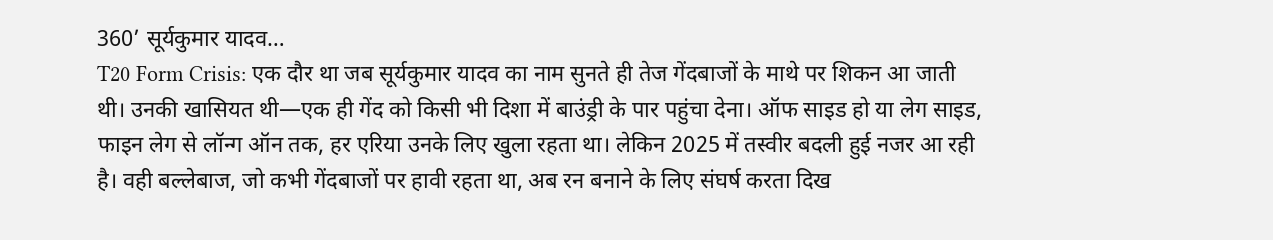360’ सूर्यकुमार यादव…
T20 Form Crisis: एक दौर था जब सूर्यकुमार यादव का नाम सुनते ही तेज गेंदबाजों के माथे पर शिकन आ जाती थी। उनकी खासियत थी—एक ही गेंद को किसी भी दिशा में बाउंड्री के पार पहुंचा देना। ऑफ साइड हो या लेग साइड, फाइन लेग से लॉन्ग ऑन तक, हर एरिया उनके लिए खुला रहता था। लेकिन 2025 में तस्वीर बदली हुई नजर आ रही है। वही बल्लेबाज, जो कभी गेंदबाजों पर हावी रहता था, अब रन बनाने के लिए संघर्ष करता दिख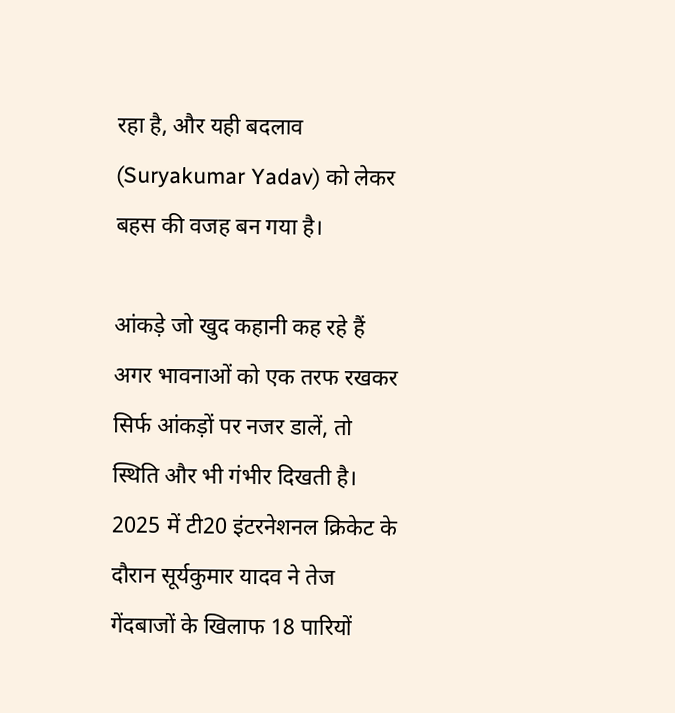रहा है, और यही बदलाव (Suryakumar Yadav) को लेकर बहस की वजह बन गया है।

आंकड़े जो खुद कहानी कह रहे हैं
अगर भावनाओं को एक तरफ रखकर सिर्फ आंकड़ों पर नजर डालें, तो स्थिति और भी गंभीर दिखती है। 2025 में टी20 इंटरनेशनल क्रिकेट के दौरान सूर्यकुमार यादव ने तेज गेंदबाजों के खिलाफ 18 पारियों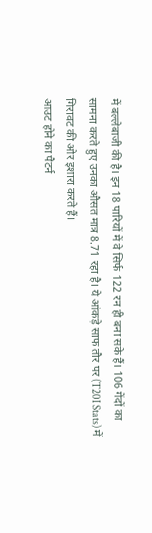में बल्लेबाजी की है। इन 18 पारियों में वे सिर्फ 122 रन ही बना सके हैं। 106 गेंदों का सामना करते हुए उनका औसत मात्र 8.71 रहा है। ये आंकड़े साफ तौर पर (T20I Stats) में गिरावट की ओर इशारा करते हैं।
आउट होने का पैटर्न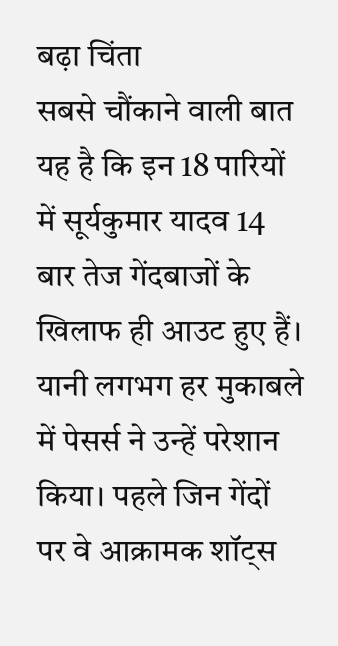बढ़ा चिंता
सबसे चौंकाने वाली बात यह है कि इन 18 पारियों में सूर्यकुमार यादव 14 बार तेज गेंदबाजों के खिलाफ ही आउट हुए हैं। यानी लगभग हर मुकाबले में पेसर्स ने उन्हें परेशान किया। पहले जिन गेंदों पर वे आक्रामक शॉट्स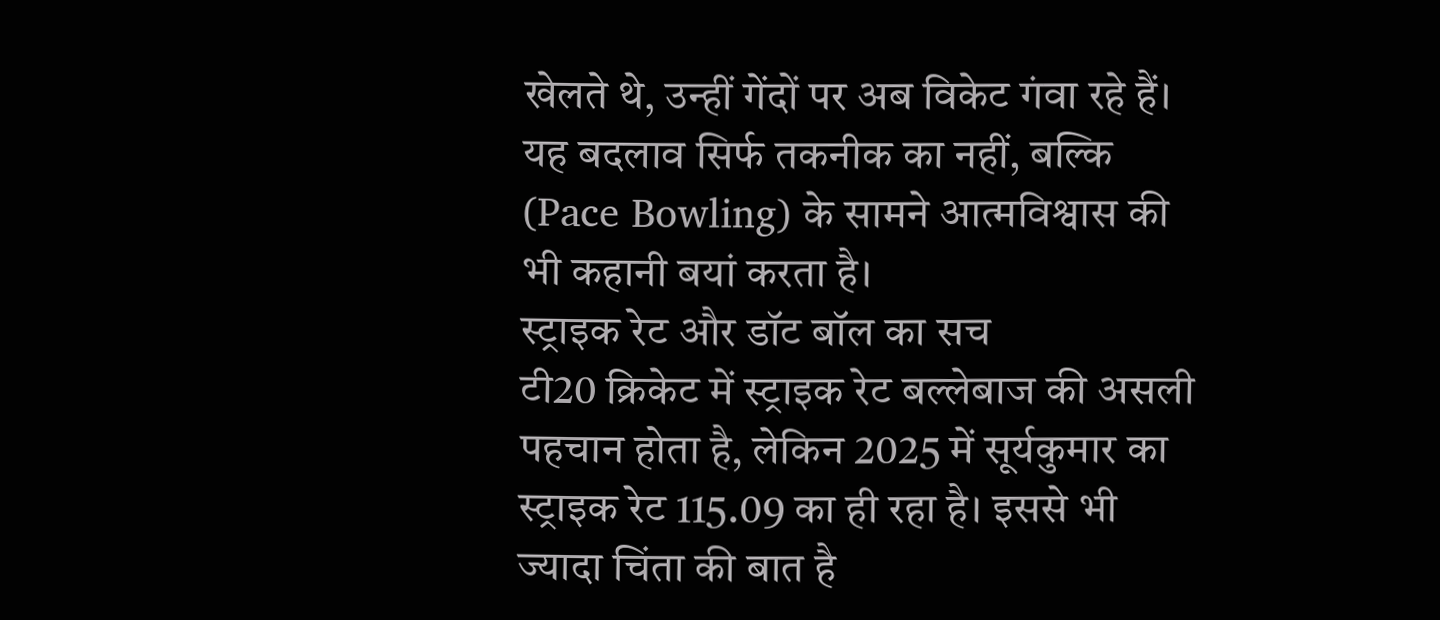खेलते थे, उन्हीं गेंदों पर अब विकेट गंवा रहे हैं। यह बदलाव सिर्फ तकनीक का नहीं, बल्कि (Pace Bowling) के सामने आत्मविश्वास की भी कहानी बयां करता है।
स्ट्राइक रेट और डॉट बॉल का सच
टी20 क्रिकेट में स्ट्राइक रेट बल्लेबाज की असली पहचान होता है, लेकिन 2025 में सूर्यकुमार का स्ट्राइक रेट 115.09 का ही रहा है। इससे भी ज्यादा चिंता की बात है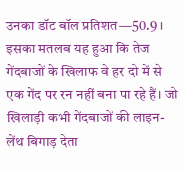उनका डॉट बॉल प्रतिशत—50.9। इसका मतलब यह हुआ कि तेज गेंदबाजों के खिलाफ वे हर दो में से एक गेंद पर रन नहीं बना पा रहे हैं। जो खिलाड़ी कभी गेंदबाजों की लाइन-लेंथ बिगाड़ देता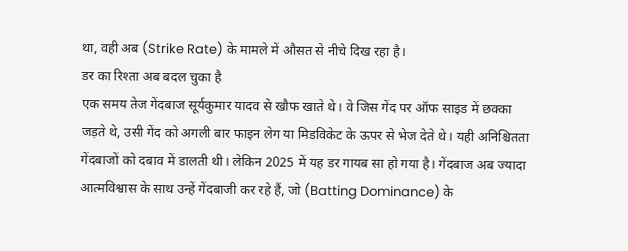था, वही अब (Strike Rate) के मामले में औसत से नीचे दिख रहा है।
डर का रिश्ता अब बदल चुका है
एक समय तेज गेंदबाज सूर्यकुमार यादव से खौफ खाते थे। वे जिस गेंद पर ऑफ साइड में छक्का जड़ते थे, उसी गेंद को अगली बार फाइन लेग या मिडविकेट के ऊपर से भेज देते थे। यही अनिश्चितता गेंदबाजों को दबाव में डालती थी। लेकिन 2025 में यह डर गायब सा हो गया है। गेंदबाज अब ज्यादा आत्मविश्वास के साथ उन्हें गेंदबाजी कर रहे हैं, जो (Batting Dominance) के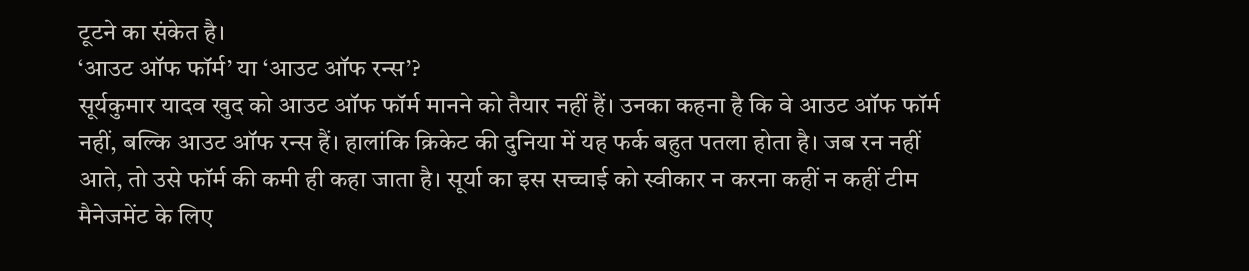टूटने का संकेत है।
‘आउट ऑफ फॉर्म’ या ‘आउट ऑफ रन्स’?
सूर्यकुमार यादव खुद को आउट ऑफ फॉर्म मानने को तैयार नहीं हैं। उनका कहना है कि वे आउट ऑफ फॉर्म नहीं, बल्कि आउट ऑफ रन्स हैं। हालांकि क्रिकेट की दुनिया में यह फर्क बहुत पतला होता है। जब रन नहीं आते, तो उसे फॉर्म की कमी ही कहा जाता है। सूर्या का इस सच्चाई को स्वीकार न करना कहीं न कहीं टीम मैनेजमेंट के लिए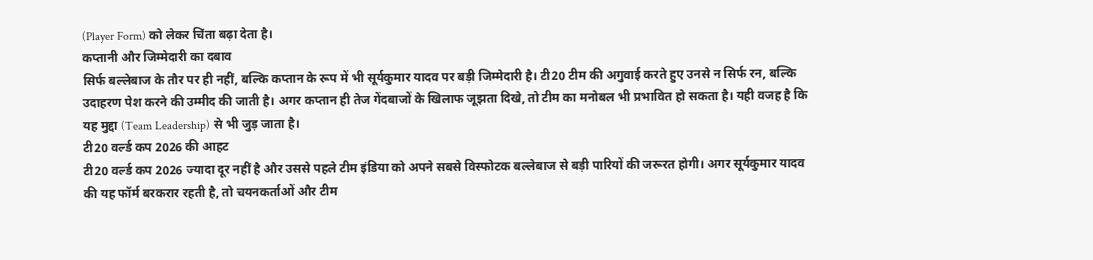(Player Form) को लेकर चिंता बढ़ा देता है।
कप्तानी और जिम्मेदारी का दबाव
सिर्फ बल्लेबाज के तौर पर ही नहीं, बल्कि कप्तान के रूप में भी सूर्यकुमार यादव पर बड़ी जिम्मेदारी है। टी20 टीम की अगुवाई करते हुए उनसे न सिर्फ रन, बल्कि उदाहरण पेश करने की उम्मीद की जाती है। अगर कप्तान ही तेज गेंदबाजों के खिलाफ जूझता दिखे, तो टीम का मनोबल भी प्रभावित हो सकता है। यही वजह है कि यह मुद्दा (Team Leadership) से भी जुड़ जाता है।
टी20 वर्ल्ड कप 2026 की आहट
टी20 वर्ल्ड कप 2026 ज्यादा दूर नहीं है और उससे पहले टीम इंडिया को अपने सबसे विस्फोटक बल्लेबाज से बड़ी पारियों की जरूरत होगी। अगर सूर्यकुमार यादव की यह फॉर्म बरकरार रहती है, तो चयनकर्ताओं और टीम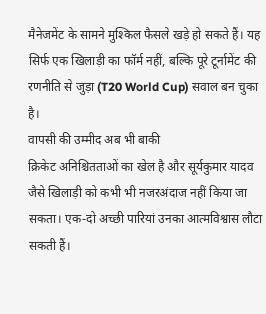मैनेजमेंट के सामने मुश्किल फैसले खड़े हो सकते हैं। यह सिर्फ एक खिलाड़ी का फॉर्म नहीं, बल्कि पूरे टूर्नामेंट की रणनीति से जुड़ा (T20 World Cup) सवाल बन चुका है।
वापसी की उम्मीद अब भी बाकी
क्रिकेट अनिश्चितताओं का खेल है और सूर्यकुमार यादव जैसे खिलाड़ी को कभी भी नजरअंदाज नहीं किया जा सकता। एक-दो अच्छी पारियां उनका आत्मविश्वास लौटा सकती हैं।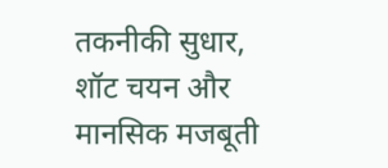तकनीकी सुधार, शॉट चयन और मानसिक मजबूती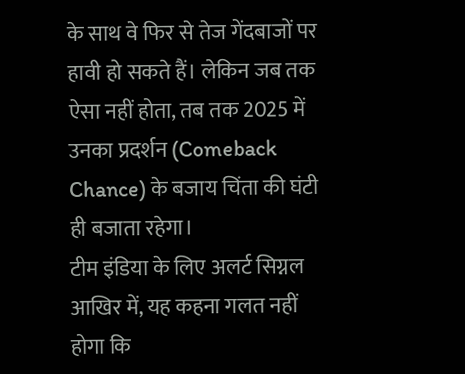के साथ वे फिर से तेज गेंदबाजों पर हावी हो सकते हैं। लेकिन जब तक ऐसा नहीं होता, तब तक 2025 में उनका प्रदर्शन (Comeback Chance) के बजाय चिंता की घंटी ही बजाता रहेगा।
टीम इंडिया के लिए अलर्ट सिग्नल
आखिर में, यह कहना गलत नहीं होगा कि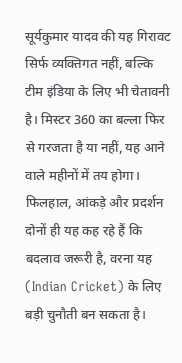सूर्यकुमार यादव की यह गिरावट सिर्फ व्यक्तिगत नहीं, बल्कि टीम इंडिया के लिए भी चेतावनी है। मिस्टर 360 का बल्ला फिर से गरजता है या नहीं, यह आने वाले महीनों में तय होगा। फिलहाल, आंकड़े और प्रदर्शन दोनों ही यह कह रहे हैं कि बदलाव जरूरी है, वरना यह (Indian Cricket) के लिए बड़ी चुनौती बन सकता है।